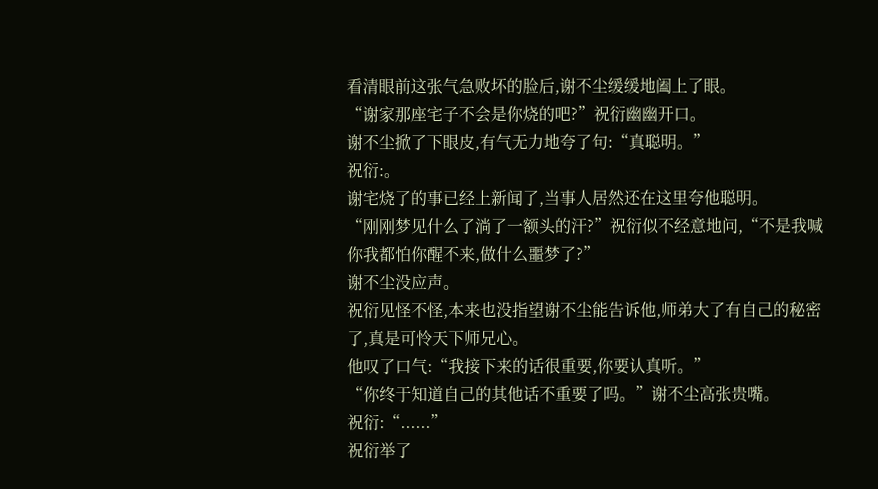看清眼前这张气急败坏的脸后,谢不尘缓缓地阖上了眼。
“谢家那座宅子不会是你烧的吧?”祝衍幽幽开口。
谢不尘掀了下眼皮,有气无力地夸了句:“真聪明。”
祝衍:。
谢宅烧了的事已经上新闻了,当事人居然还在这里夸他聪明。
“刚刚梦见什么了淌了一额头的汗?”祝衍似不经意地问,“不是我喊你我都怕你醒不来,做什么噩梦了?”
谢不尘没应声。
祝衍见怪不怪,本来也没指望谢不尘能告诉他,师弟大了有自己的秘密了,真是可怜天下师兄心。
他叹了口气:“我接下来的话很重要,你要认真听。”
“你终于知道自己的其他话不重要了吗。”谢不尘高张贵嘴。
祝衍:“......”
祝衍举了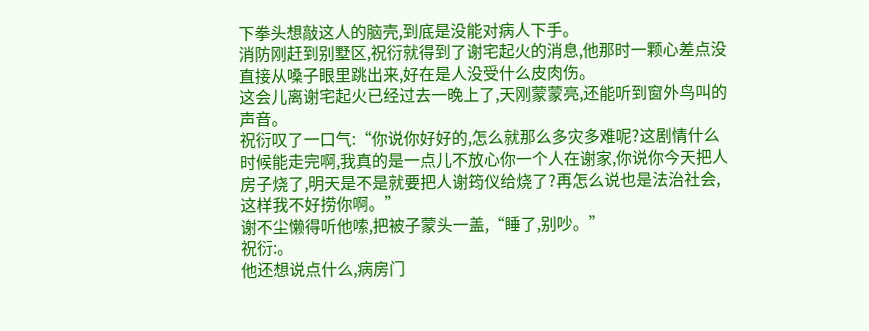下拳头想敲这人的脑壳,到底是没能对病人下手。
消防刚赶到别墅区,祝衍就得到了谢宅起火的消息,他那时一颗心差点没直接从嗓子眼里跳出来,好在是人没受什么皮肉伤。
这会儿离谢宅起火已经过去一晚上了,天刚蒙蒙亮,还能听到窗外鸟叫的声音。
祝衍叹了一口气:“你说你好好的,怎么就那么多灾多难呢?这剧情什么时候能走完啊,我真的是一点儿不放心你一个人在谢家,你说你今天把人房子烧了,明天是不是就要把人谢筠仪给烧了?再怎么说也是法治社会,这样我不好捞你啊。”
谢不尘懒得听他嗦,把被子蒙头一盖,“睡了,别吵。”
祝衍:。
他还想说点什么,病房门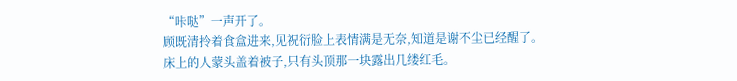“咔哒”一声开了。
顾既清拎着食盒进来,见祝衍脸上表情满是无奈,知道是谢不尘已经醒了。
床上的人蒙头盖着被子,只有头顶那一块露出几缕红毛。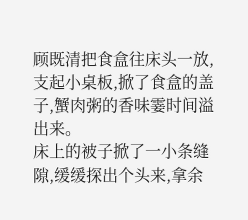顾既清把食盒往床头一放,支起小桌板,掀了食盒的盖子,蟹肉粥的香味霎时间溢出来。
床上的被子掀了一小条缝隙,缓缓探出个头来,拿余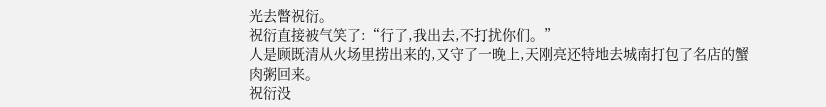光去瞥祝衍。
祝衍直接被气笑了:“行了,我出去,不打扰你们。”
人是顾既清从火场里捞出来的,又守了一晚上,天刚亮还特地去城南打包了名店的蟹肉粥回来。
祝衍没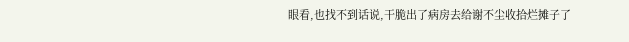眼看,也找不到话说,干脆出了病房去给谢不尘收拾烂摊子了